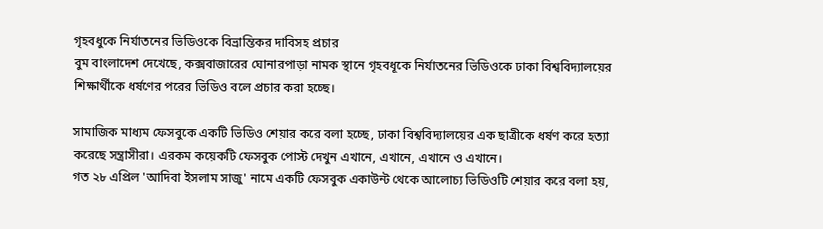গৃহবধুকে নির্যাতনের ভিডিওকে বিভ্রান্তিকর দাবিসহ প্রচার
বুম বাংলাদেশ দেখেছে, কক্সবাজারের ঘোনারপাড়া নামক স্থানে গৃহবধূকে নির্যাতনের ভিডিওকে ঢাকা বিশ্ববিদ্যালয়ের শিক্ষার্থীকে ধর্ষণের পরের ভিডিও বলে প্রচার করা হচ্ছে।

সামাজিক মাধ্যম ফেসবুকে একটি ভিডিও শেয়ার করে বলা হচ্ছে, ঢাকা বিশ্ববিদ্যালয়ের এক ছাত্রীকে ধর্ষণ করে হত্যা করেছে সন্ত্রাসীরা। এরকম কয়েকটি ফেসবুক পোস্ট দেখুন এখানে, এখানে, এখানে ও এখানে।
গত ২৮ এপ্রিল 'আদিবা ইসলাম সাজু' নামে একটি ফেসবুক একাউন্ট থেকে আলোচ্য ভিডিওটি শেয়ার করে বলা হয়,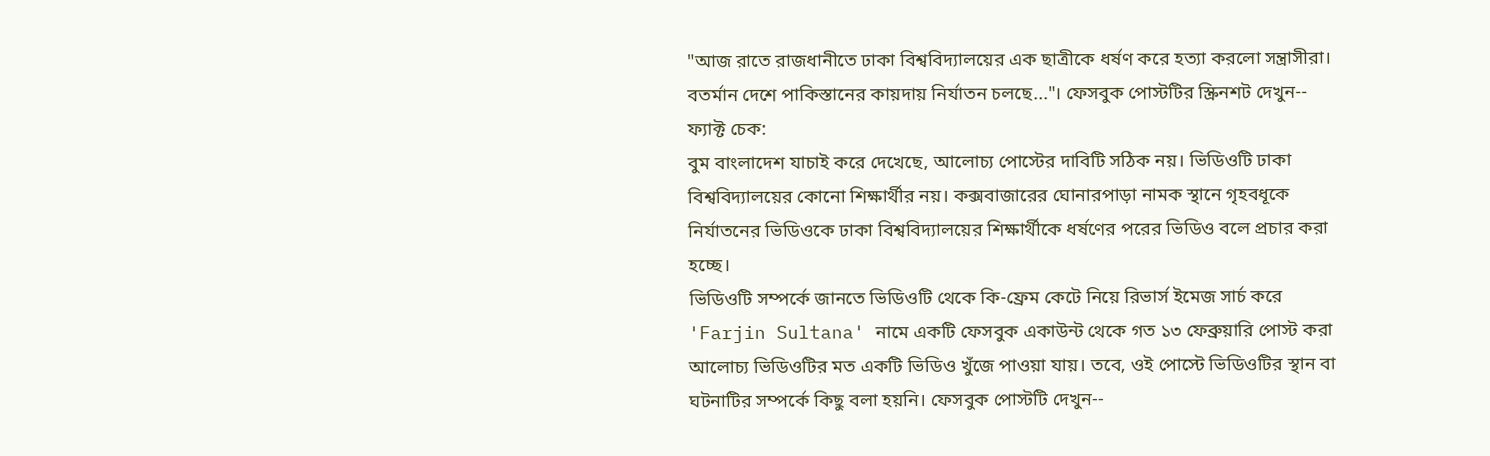"আজ রাতে রাজধানীতে ঢাকা বিশ্ববিদ্যালয়ের এক ছাত্রীকে ধর্ষণ করে হত্যা করলো সন্ত্রাসীরা। বতর্মান দেশে পাকিস্তানের কায়দায় নির্যাতন চলছে..."। ফেসবুক পোস্টটির স্ক্রিনশট দেখুন--
ফ্যাক্ট চেক:
বুম বাংলাদেশ যাচাই করে দেখেছে, আলোচ্য পোস্টের দাবিটি সঠিক নয়। ভিডিওটি ঢাকা বিশ্ববিদ্যালয়ের কোনো শিক্ষার্থীর নয়। কক্সবাজারের ঘোনারপাড়া নামক স্থানে গৃহবধূকে নির্যাতনের ভিডিওকে ঢাকা বিশ্ববিদ্যালয়ের শিক্ষার্থীকে ধর্ষণের পরের ভিডিও বলে প্রচার করা হচ্ছে।
ভিডিওটি সম্পর্কে জানতে ভিডিওটি থেকে কি-ফ্রেম কেটে নিয়ে রিভার্স ইমেজ সার্চ করে 'Farjin Sultana' নামে একটি ফেসবুক একাউন্ট থেকে গত ১৩ ফেব্রুয়ারি পোস্ট করা আলোচ্য ভিডিওটির মত একটি ভিডিও খুঁজে পাওয়া যায়। তবে, ওই পোস্টে ভিডিওটির স্থান বা ঘটনাটির সম্পর্কে কিছু বলা হয়নি। ফেসবুক পোস্টটি দেখুন--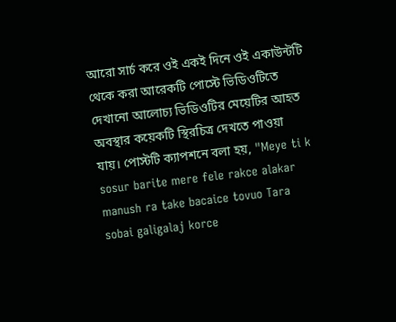আরো সার্চ করে ওই একই দিনে ওই একাউন্টটি থেকে করা আরেকটি পোস্টে ভিডিওটিতে দেখানো আলোচ্য ভিডিওটির মেয়েটির আহত অবস্থার কয়েকটি স্থিরচিত্র দেখতে পাওয়া যায়। পোস্টটি ক্যাপশনে বলা হয়, "Meye ti k sosur barite mere fele rakce alakar manush ra take bacaice tovuo Tara sobai galigalaj korce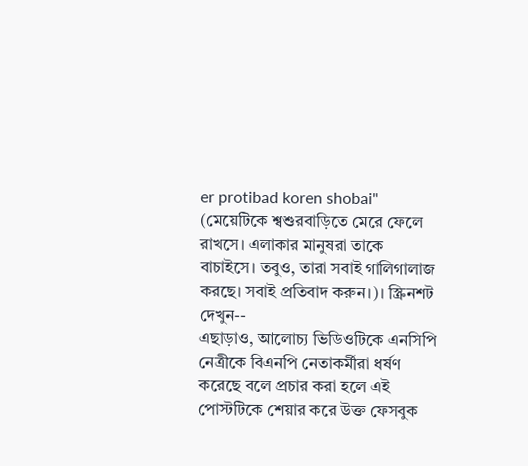er protibad koren shobai" (মেয়েটিকে শ্বশুরবাড়িতে মেরে ফেলে রাখসে। এলাকার মানুষরা তাকে বাচাইসে। তবুও, তারা সবাই গালিগালাজ করছে। সবাই প্রতিবাদ করুন।)। স্ক্রিনশট দেখুন--
এছাড়াও, আলোচ্য ভিডিওটিকে এনসিপি নেত্রীকে বিএনপি নেতাকর্মীরা ধর্ষণ করেছে বলে প্রচার করা হলে এই পোস্টটিকে শেয়ার করে উক্ত ফেসবুক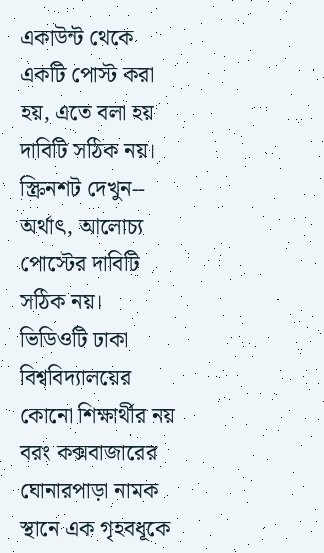একাউন্ট থেকে একটি পোস্ট করা হয়, এতে বলা হয় দাবিটি সঠিক নয়। স্ক্রিনশট দেখুন--
অর্থাৎ, আলোচ্য পোস্টের দাবিটি সঠিক নয়। ভিডিওটি ঢাকা বিশ্ববিদ্যালয়ের কোনো শিক্ষার্থীর নয় বরং কক্সবাজারের ঘোনারপাড়া নামক স্থানে এক গৃহবধূকে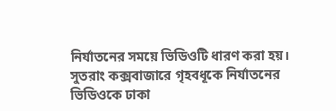নির্যাতনের সময়ে ভিডিওটি ধারণ করা হয়।
সুতরাং কক্সবাজারে গৃহবধূকে নির্যাতনের ভিডিওকে ঢাকা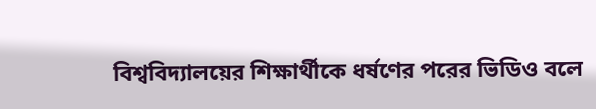বিশ্ববিদ্যালয়ের শিক্ষার্থীকে ধর্ষণের পরের ভিডিও বলে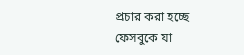প্রচার করা হচ্ছে ফেসবুকে যা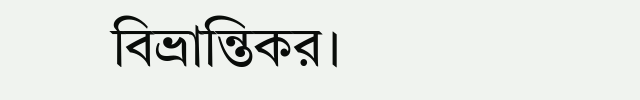বিভ্রান্তিকর।